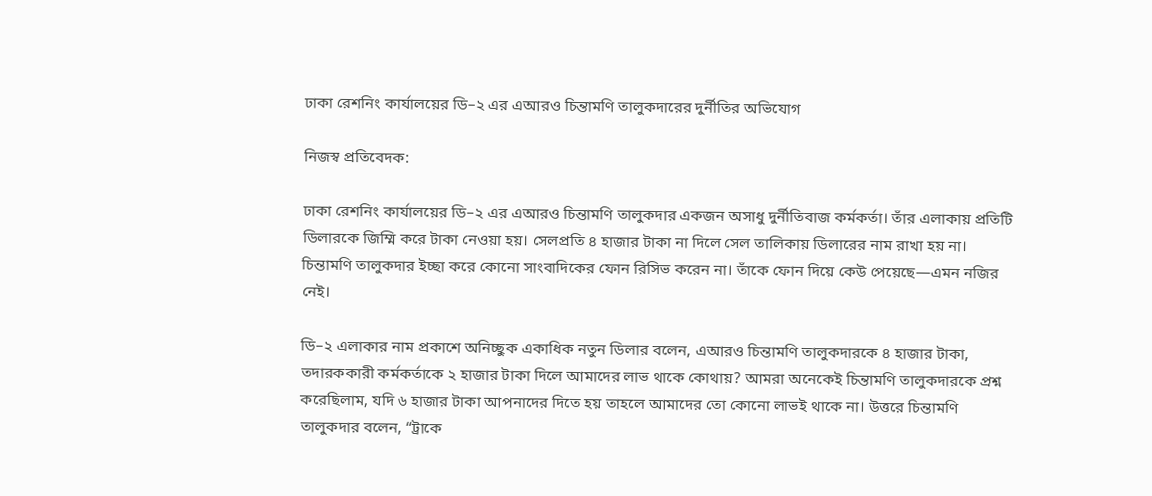ঢাকা রেশনিং কার্যালয়ের ডি–২ এর এআরও চিন্তামণি তালুকদারের দুর্নীতির অভিযোগ

নিজস্ব প্রতিবেদক:

ঢাকা রেশনিং কার্যালয়ের ডি–২ এর এআরও চিন্তামণি তালুকদার একজন অসাধু দুর্নীতিবাজ কর্মকর্তা। তাঁর এলাকায় প্রতিটি ডিলারকে জিম্মি করে টাকা নেওয়া হয়। সেলপ্রতি ৪ হাজার টাকা না দিলে সেল তালিকায় ডিলারের নাম রাখা হয় না। চিন্তামণি তালুকদার ইচ্ছা করে কোনো সাংবাদিকের ফোন রিসিভ করেন না। তাঁকে ফোন দিয়ে কেউ পেয়েছে—এমন নজির নেই।

ডি–২ এলাকার নাম প্রকাশে অনিচ্ছুক একাধিক নতুন ডিলার বলেন, এআরও চিন্তামণি তালুকদারকে ৪ হাজার টাকা, তদারককারী কর্মকর্তাকে ২ হাজার টাকা দিলে আমাদের লাভ থাকে কোথায়? আমরা অনেকেই চিন্তামণি তালুকদারকে প্রশ্ন করেছিলাম, যদি ৬ হাজার টাকা আপনাদের দিতে হয় তাহলে আমাদের তো কোনো লাভই থাকে না। উত্তরে চিন্তামণি তালুকদার বলেন, “ট্রাকে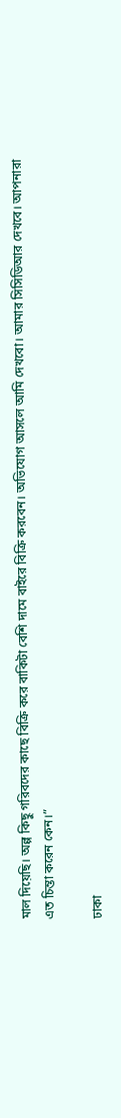মাল দিয়েছি। অল্প কিছু গরিবদের কাছে বিক্রি করে বাকিটা বেশি দামে বাইরে বিক্রি করবেন। অভিযোগ আসলে আমি দেখবো। আমার সিসিডিআর দেখবে। আপনারা এত চিন্তা করেন কেন।”

ঢাকা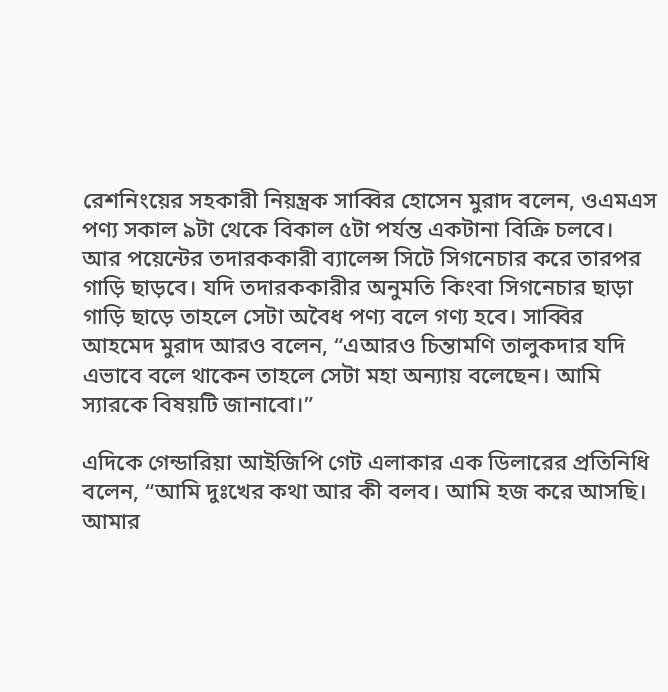রেশনিংয়ের সহকারী নিয়ন্ত্রক সাব্বির হোসেন মুরাদ বলেন, ওএমএস পণ্য সকাল ৯টা থেকে বিকাল ৫টা পর্যন্ত একটানা বিক্রি চলবে। আর পয়েন্টের তদারককারী ব্যালেন্স সিটে সিগনেচার করে তারপর গাড়ি ছাড়বে। যদি তদারককারীর অনুমতি কিংবা সিগনেচার ছাড়া গাড়ি ছাড়ে তাহলে সেটা অবৈধ পণ্য বলে গণ্য হবে। সাব্বির আহমেদ মুরাদ আরও বলেন, “এআরও চিন্তামণি তালুকদার যদি এভাবে বলে থাকেন তাহলে সেটা মহা অন্যায় বলেছেন। আমি স্যারকে বিষয়টি জানাবো।”

এদিকে গেন্ডারিয়া আইজিপি গেট এলাকার এক ডিলারের প্রতিনিধি বলেন, “আমি দুঃখের কথা আর কী বলব। আমি হজ করে আসছি। আমার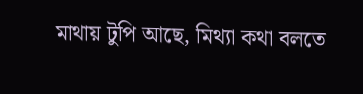মাথায় টুপি আছে, মিথ্যা কথা বলতে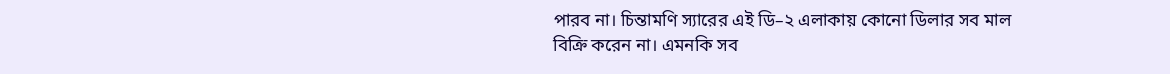পারব না। চিন্তামণি স্যারের এই ডি–২ এলাকায় কোনো ডিলার সব মাল বিক্রি করেন না। এমনকি সব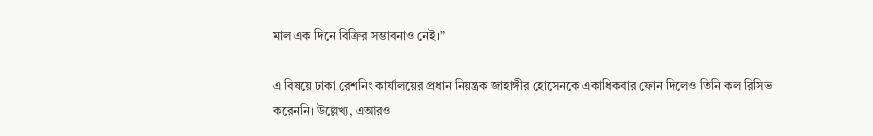মাল এক দিনে বিক্রির সম্ভাবনাও নেই।”

এ বিষয়ে ঢাকা রেশনিং কার্যালয়ের প্রধান নিয়ন্ত্রক জাহাঙ্গীর হোসেনকে একাধিকবার ফোন দিলেও তিনি কল রিসিভ করেননি। উল্লেখ্য, এআরও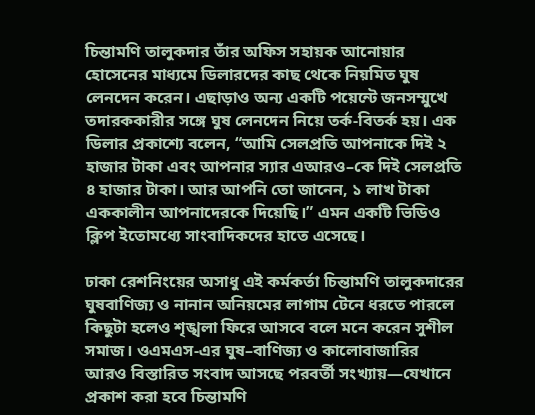চিন্তামণি তালুকদার তাঁর অফিস সহায়ক আনোয়ার হোসেনের মাধ্যমে ডিলারদের কাছ থেকে নিয়মিত ঘুষ লেনদেন করেন। এছাড়াও অন্য একটি পয়েন্টে জনসম্মুখে তদারককারীর সঙ্গে ঘুষ লেনদেন নিয়ে তর্ক-বিতর্ক হয়। এক ডিলার প্রকাশ্যে বলেন, “আমি সেলপ্রতি আপনাকে দিই ২ হাজার টাকা এবং আপনার স্যার এআরও–কে দিই সেলপ্রতি ৪ হাজার টাকা। আর আপনি তো জানেন, ১ লাখ টাকা এককালীন আপনাদেরকে দিয়েছি।” এমন একটি ভিডিও ক্লিপ ইতোমধ্যে সাংবাদিকদের হাতে এসেছে।

ঢাকা রেশনিংয়ের অসাধু এই কর্মকর্তা চিন্তামণি তালুকদারের ঘুষবাণিজ্য ও নানান অনিয়মের লাগাম টেনে ধরতে পারলে কিছুটা হলেও শৃঙ্খলা ফিরে আসবে বলে মনে করেন সুশীল সমাজ। ওএমএস-এর ঘুষ–বাণিজ্য ও কালোবাজারির আরও বিস্তারিত সংবাদ আসছে পরবর্তী সংখ্যায়—যেখানে প্রকাশ করা হবে চিন্তামণি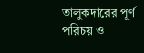তালুকদারের পূর্ণ পরিচয় ও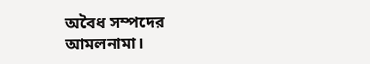অবৈধ সম্পদের আমলনামা।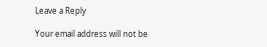Leave a Reply

Your email address will not be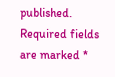published. Required fields are marked *